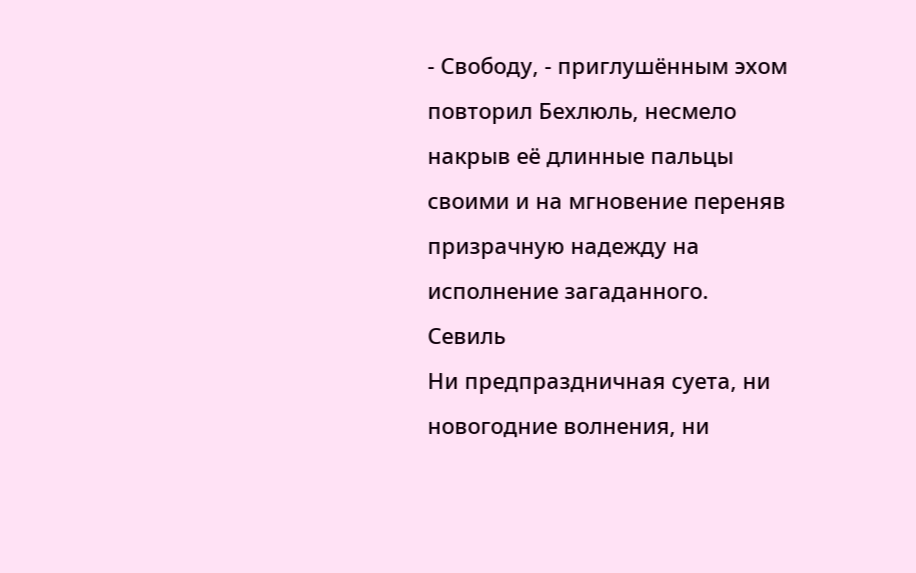- Свободу, - приглушённым эхом повторил Бехлюль, несмело накрыв её длинные пальцы своими и на мгновение переняв призрачную надежду на исполнение загаданного.
Севиль
Ни предпраздничная суета, ни новогодние волнения, ни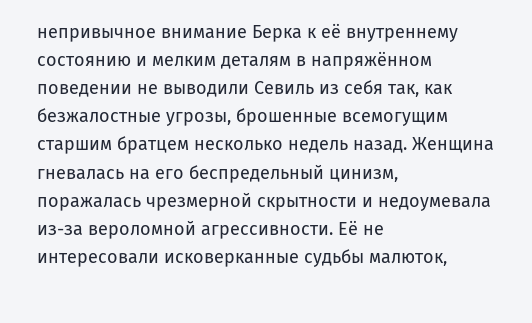непривычное внимание Берка к её внутреннему состоянию и мелким деталям в напряжённом поведении не выводили Севиль из себя так, как безжалостные угрозы, брошенные всемогущим старшим братцем несколько недель назад. Женщина гневалась на его беспредельный цинизм, поражалась чрезмерной скрытности и недоумевала из-за вероломной агрессивности. Её не интересовали исковерканные судьбы малюток,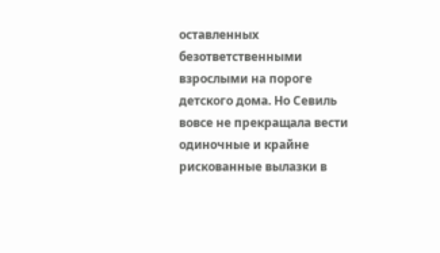оставленных безответственными взрослыми на пороге детского дома. Но Севиль вовсе не прекращала вести одиночные и крайне рискованные вылазки в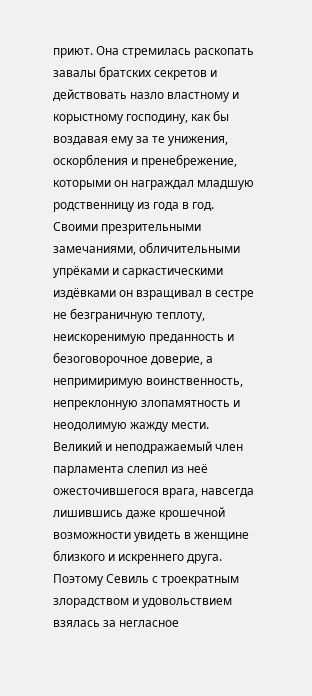приют. Она стремилась раскопать завалы братских секретов и действовать назло властному и корыстному господину, как бы воздавая ему за те унижения, оскорбления и пренебрежение, которыми он награждал младшую родственницу из года в год. Своими презрительными замечаниями, обличительными упрёками и саркастическими издёвками он взращивал в сестре не безграничную теплоту, неискоренимую преданность и безоговорочное доверие, а непримиримую воинственность, непреклонную злопамятность и неодолимую жажду мести. Великий и неподражаемый член парламента слепил из неё ожесточившегося врага, навсегда лишившись даже крошечной возможности увидеть в женщине близкого и искреннего друга. Поэтому Севиль с троекратным злорадством и удовольствием взялась за негласное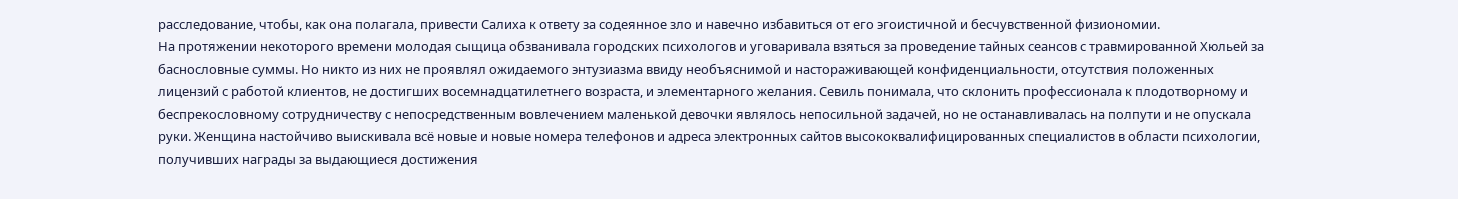расследование, чтобы, как она полагала, привести Салиха к ответу за содеянное зло и навечно избавиться от его эгоистичной и бесчувственной физиономии.
На протяжении некоторого времени молодая сыщица обзванивала городских психологов и уговаривала взяться за проведение тайных сеансов с травмированной Хюльей за баснословные суммы. Но никто из них не проявлял ожидаемого энтузиазма ввиду необъяснимой и настораживающей конфиденциальности, отсутствия положенных лицензий с работой клиентов, не достигших восемнадцатилетнего возраста, и элементарного желания. Севиль понимала, что склонить профессионала к плодотворному и беспрекословному сотрудничеству с непосредственным вовлечением маленькой девочки являлось непосильной задачей, но не останавливалась на полпути и не опускала руки. Женщина настойчиво выискивала всё новые и новые номера телефонов и адреса электронных сайтов высококвалифицированных специалистов в области психологии, получивших награды за выдающиеся достижения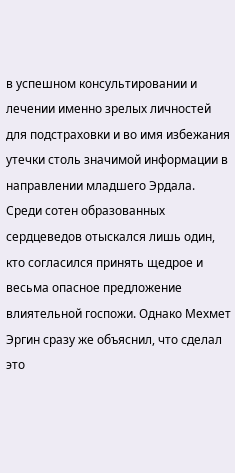в успешном консультировании и лечении именно зрелых личностей для подстраховки и во имя избежания утечки столь значимой информации в направлении младшего Эрдала. Среди сотен образованных сердцеведов отыскался лишь один, кто согласился принять щедрое и весьма опасное предложение влиятельной госпожи. Однако Мехмет Эргин сразу же объяснил, что сделал это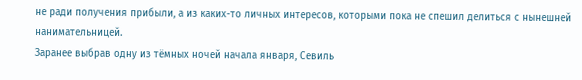не ради получения прибыли, а из каких-то личных интересов, которыми пока не спешил делиться с нынешней нанимательницей.
Заранее выбрав одну из тёмных ночей начала января, Севиль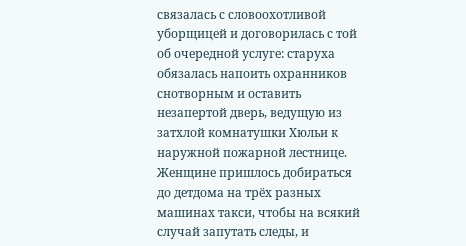связалась с словоохотливой уборщицей и договорилась с той об очередной услуге: старуха обязалась напоить охранников снотворным и оставить незапертой дверь, ведущую из затхлой комнатушки Хюльи к наружной пожарной лестнице. Женщине пришлось добираться до детдома на трёх разных машинах такси, чтобы на всякий случай запутать следы, и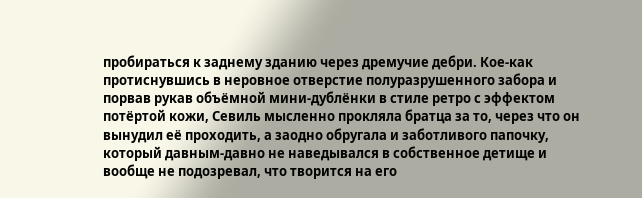пробираться к заднему зданию через дремучие дебри. Кое-как протиснувшись в неровное отверстие полуразрушенного забора и порвав рукав объёмной мини-дублёнки в стиле ретро с эффектом потёртой кожи, Севиль мысленно прокляла братца за то, через что он вынудил её проходить, а заодно обругала и заботливого папочку, который давным-давно не наведывался в собственное детище и вообще не подозревал, что творится на его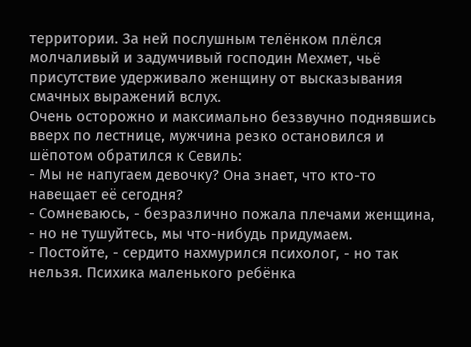территории. За ней послушным телёнком плёлся молчаливый и задумчивый господин Мехмет, чьё присутствие удерживало женщину от высказывания смачных выражений вслух.
Очень осторожно и максимально беззвучно поднявшись вверх по лестнице, мужчина резко остановился и шёпотом обратился к Севиль:
- Мы не напугаем девочку? Она знает, что кто-то навещает её сегодня?
- Сомневаюсь, - безразлично пожала плечами женщина, - но не тушуйтесь, мы что-нибудь придумаем.
- Постойте, - сердито нахмурился психолог, - но так нельзя. Психика маленького ребёнка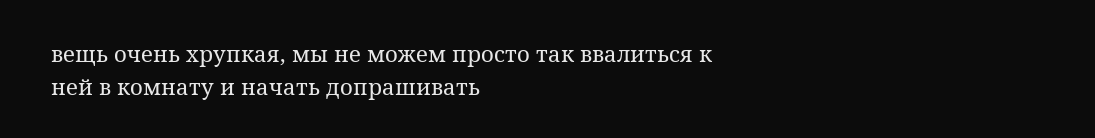вещь очень хрупкая, мы не можем просто так ввалиться к ней в комнату и начать допрашивать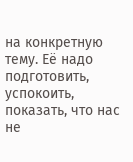на конкретную тему. Её надо подготовить, успокоить, показать, что нас не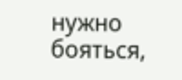нужно бояться,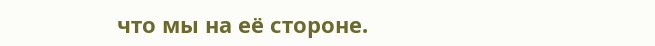что мы на её стороне.